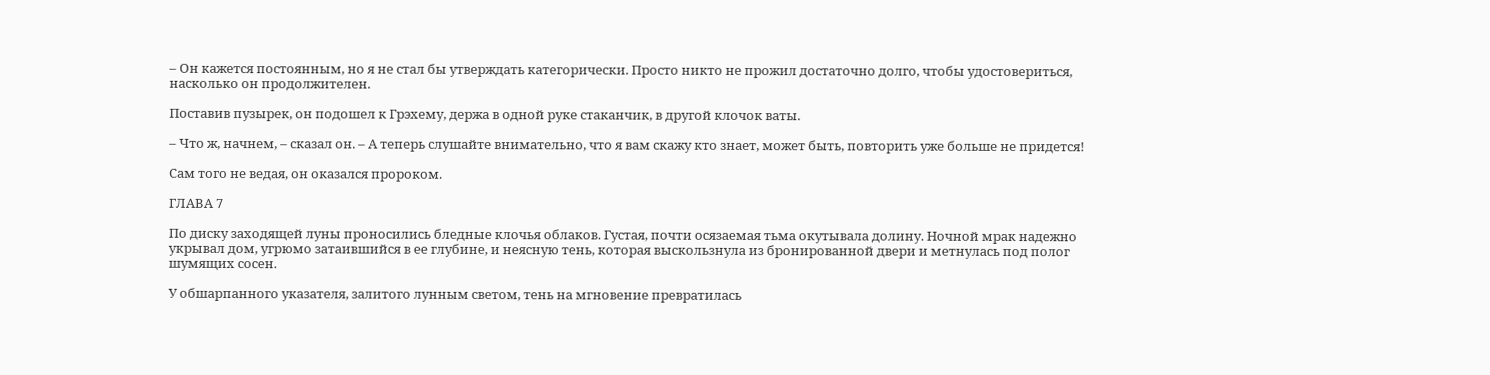– Он кажется постоянным, но я не стал бы утверждать категорически. Просто никто не прожил достаточно долго, чтобы удостовериться, насколько он продолжителен.

Поставив пузырек, он подошел к Грэхему, держа в одной руке стаканчик, в другой клочок ваты.

– Что ж, начнем, – сказал он. – А теперь слушайте внимательно, что я вам скажу кто знает, может быть, повторить уже больше не придется!

Сам того не ведая, он оказался пророком.

ГЛАВА 7

По диску заходящей луны проносились бледные клочья облаков. Густая, почти осязаемая тьма окутывала долину. Ночной мрак надежно укрывал дом, угрюмо затаившийся в ее глубине, и неясную тень, которая выскользнула из бронированной двери и метнулась под полог шумящих сосен.

У обшарпанного указателя, залитого лунным светом, тень на мгновение превратилась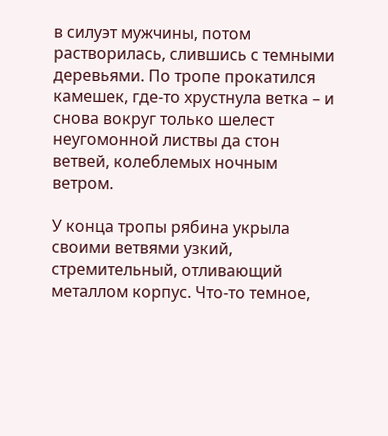в силуэт мужчины, потом растворилась, слившись с темными деревьями. По тропе прокатился камешек, где-то хрустнула ветка – и снова вокруг только шелест неугомонной листвы да стон ветвей, колеблемых ночным ветром.

У конца тропы рябина укрыла своими ветвями узкий, стремительный, отливающий металлом корпус. Что-то темное,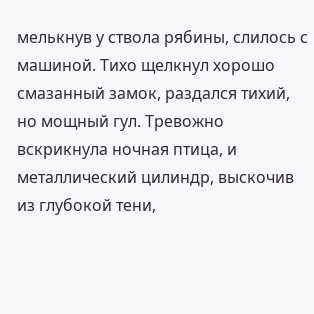мелькнув у ствола рябины, слилось с машиной. Тихо щелкнул хорошо смазанный замок, раздался тихий, но мощный гул. Тревожно вскрикнула ночная птица, и металлический цилиндр, выскочив из глубокой тени,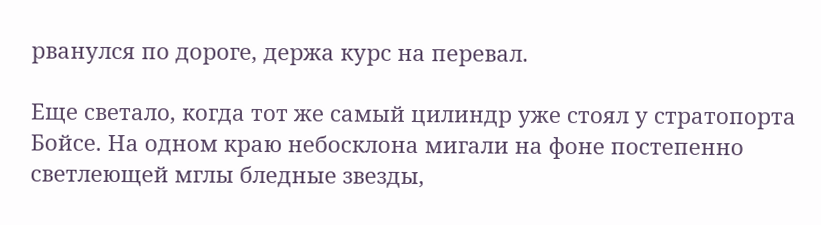рванулся по дороге, держа курс на перевал.

Еще светало, когда тот же самый цилиндр уже стоял у стратопорта Бойсе. На одном краю небосклона мигали на фоне постепенно светлеющей мглы бледные звезды,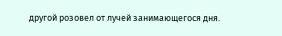другой розовел от лучей занимающегося дня.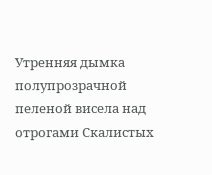Утренняя дымка полупрозрачной пеленой висела над отрогами Скалистых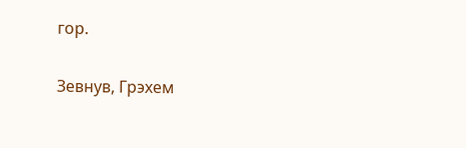гор.

Зевнув, Грэхем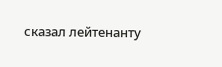сказал лейтенанту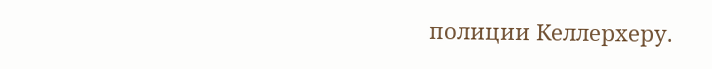полиции Келлерхеру.